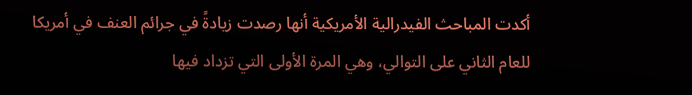أكدت المباحث الفيدرالية الأمريكية أنها رصدت زيادةً في جرائم العنف في أمريكا للعام الثاني على التوالي، وهي المرة الأولى التي تزداد فيها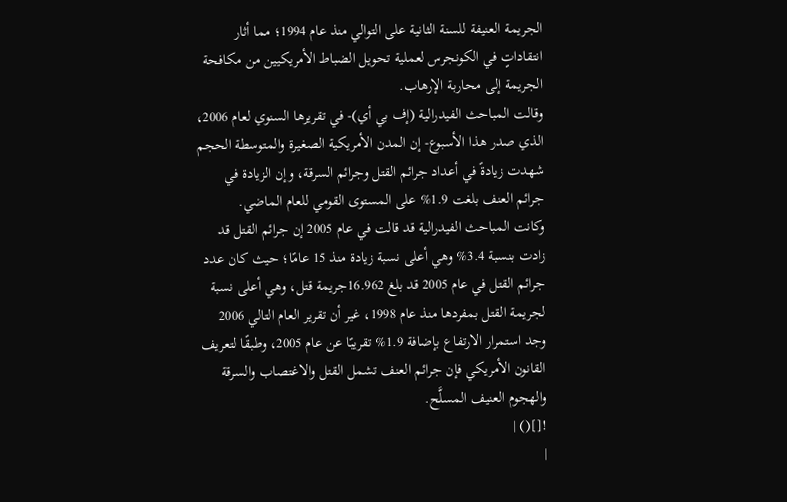الجريمة العنيفة للسنة الثانية على التوالي منذ عام 1994؛ مما أثار انتقاداتٍ في الكونجرس لعملية تحويل الضباط الأمريكيين من مكافحة الجريمة إلى محاربة الإرهاب.
وقالت المباحث الفيدرالية (إف بي أي)- في تقريرها السنوي لعام 2006، الذي صدر هذا الأسبوع- إن المدن الأمريكية الصغيرة والمتوسطة الحجم شهدت زيادةً في أعداد جرائم القتل وجرائم السرقة، وإن الزيادة في جرائم العنف بلغت 1.9% على المستوى القومي للعام الماضي.
وكانت المباحث الفيدرالية قد قالت في عام 2005 إن جرائم القتل قد زادت بنسبة 3.4% وهي أعلى نسبة زيادة منذ 15 عامًا؛ حيث كان عدد جرائم القتل في عام 2005 قد بلغ 16.962جريمة قتل، وهي أعلى نسبة لجريمة القتل بمفردها منذ عام 1998، غير أن تقرير العام التالي 2006 وجد استمرار الارتفاع بإضافة 1.9% تقريبًا عن عام 2005، وطبقًا لتعريف القانون الأمريكي فإن جرائم العنف تشمل القتل والاغتصاب والسرقة والهجوم العنيف المسلَّح.
![]() |
|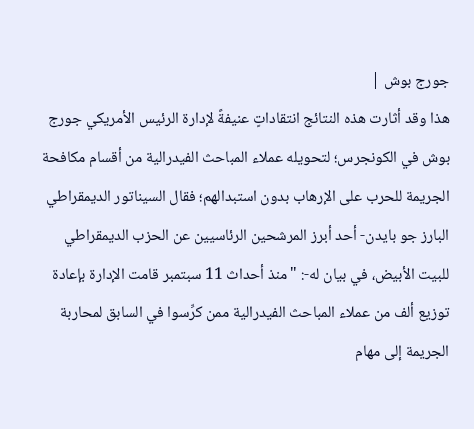جورج بوش |
هذا وقد أثارت هذه النتائج انتقاداتٍ عنيفةً لإدارة الرئيس الأمريكي جورج بوش في الكونجرس؛ لتحويله عملاء المباحث الفيدرالية من أقسام مكافحة الجريمة للحرب على الإرهاب بدون استبدالهم؛ فقال السيناتور الديمقراطي البارز جو بايدن- أحد أبرز المرشحين الرئاسيين عن الحزب الديمقراطي للبيت الأبيض، في بيان له-: "منذ أحداث 11 سبتمبر قامت الإدارة بإعادة توزيع ألف من عملاء المباحث الفيدرالية ممن كرِّسوا في السابق لمحاربة الجريمة إلى مهام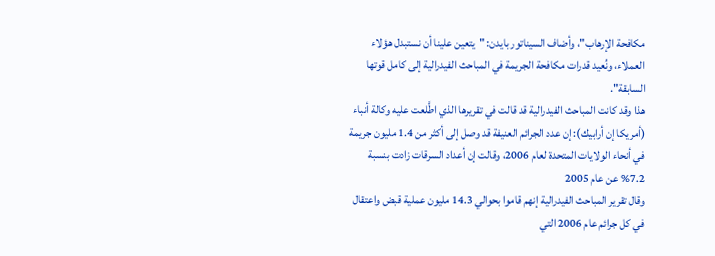مكافحة الإرهاب"، وأضاف السيناتور بايدن: "يتعين علينا أن نستبدل هؤلاء العملاء، ونُعيد قدرات مكافحة الجريمة في المباحث الفيدرالية إلى كامل قوتها السابقة".
هذا وقد كانت المباحث الفيدرالية قد قالت في تقريرها الذي اطَّلعت عليه وكالة أنباء (أمريكا إن أرابيك): إن عدد الجرائم العنيفة قد وصل إلى أكثر من 1.4 مليون جريمة في أنحاء الولايات المتحدة لعام 2006، وقالت إن أعداد السرقات زادت بنسبة 7.2% عن عام 2005
وقال تقرير المباحث الفيدرالية إنهم قاموا بحوالي 14.3 مليون عملية قبض واعتقال في كل جرائم عام 2006 التي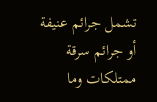تشمل جرائم عنيفة أو جرائم سرقة ممتلكات وما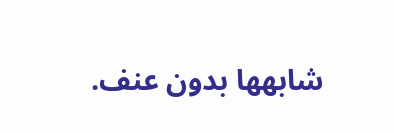شابهها بدون عنف.